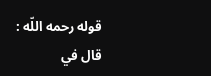قوله رحمه اللّه : قال في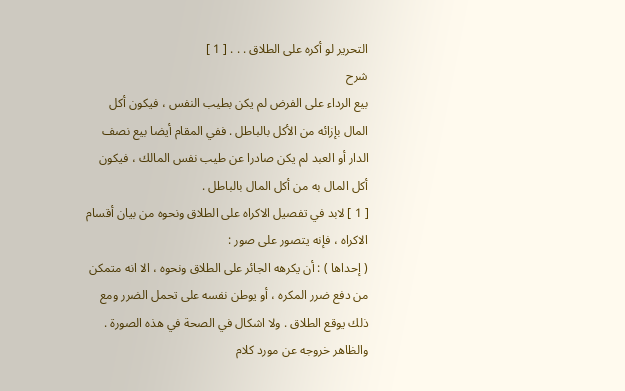التحرير لو أكره على الطلاق . . . [ 1 ]
شرح
بيع الرداء على الفرض لم يكن بطيب النفس ، فيكون أكل المال بإزائه من الأكل بالباطل . ففي المقام أيضا بيع نصف الدار أو العبد لم يكن صادرا عن طيب نفس المالك ، فيكون أكل المال به من أكل المال بالباطل .
[ 1 ] لابد في تفصيل الاكراه على الطلاق ونحوه من بيان أقسام الاكراه ، فإنه يتصور على صور :
( إحداها ) : أن يكرهه الجائر على الطلاق ونحوه ، الا انه متمكن من دفع ضرر المكره ، أو يوطن نفسه على تحمل الضرر ومع ذلك يوقع الطلاق . ولا اشكال في الصحة في هذه الصورة . والظاهر خروجه عن مورد كلام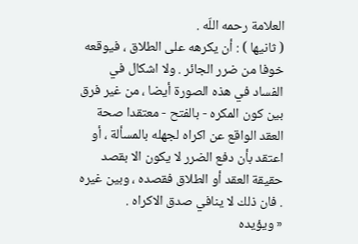العلامة رحمه اللّه .
( ثانيها ) : أن يكرهه على الطلاق ، فيوقعه خوفا من ضرر الجائر . ولا اشكال في الفساد في هذه الصورة أيضا ، من غير فرق بين كون المكره - بالفتح - معتقدا صحة العقد الواقع عن اكراه لجهله بالمسألة ، أو اعتقد بأن دفع الضرر لا يكون الا بقصد حقيقة العقد أو الطلاق فقصده ، وبين غيره . فان ذلك لا ينافي صدق الاكراه .
« ويؤيده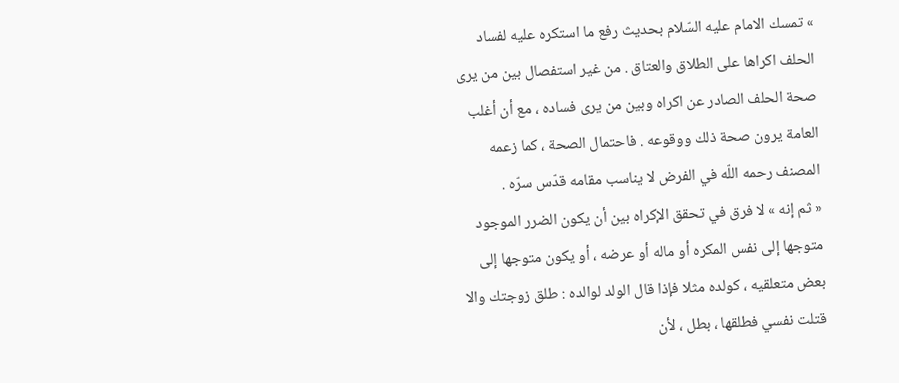» تمسك الامام عليه السّلام بحديث رفع ما استكره عليه لفساد الحلف اكراها على الطلاق والعتاق . من غير استفصال بين من يرى صحة الحلف الصادر عن اكراه وبين من يرى فساده ، مع أن أغلب العامة يرون صحة ذلك ووقوعه . فاحتمال الصحة ، كما زعمه المصنف رحمه اللّه في الفرض لا يناسب مقامه قدّس سرّه .
« ثم إنه » لا فرق في تحقق الإكراه بين أن يكون الضرر الموجود متوجها إلى نفس المكره أو ماله أو عرضه ، أو يكون متوجها إلى بعض متعلقيه ، كولده مثلا فإذا قال الولد لوالده : طلق زوجتك والا قتلت نفسي فطلقها ، بطل ، لأن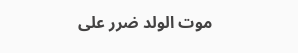موت الولد ضرر على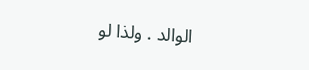الوالد . ولذا لو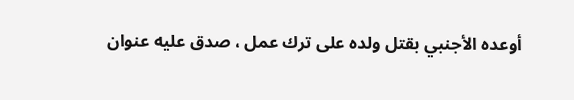أوعده الأجنبي بقتل ولده على ترك عمل ، صدق عليه عنوان